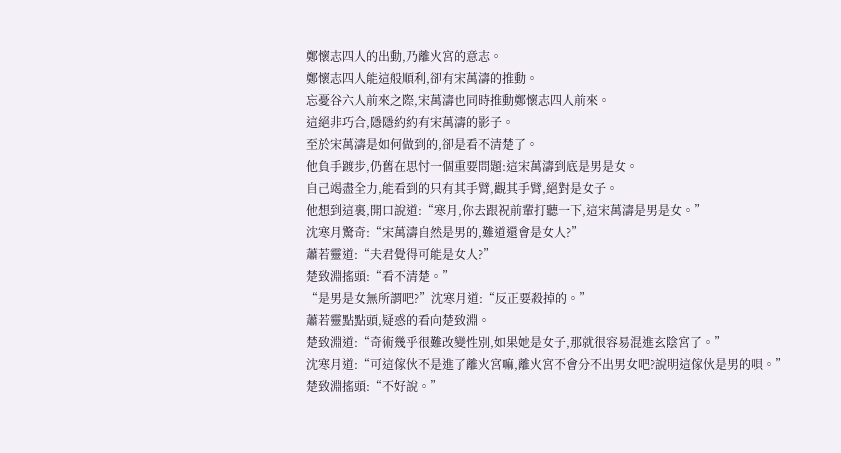鄭懷志四人的出動,乃離火宮的意志。
鄭懷志四人能這般順利,卻有宋萬濤的推動。
忘憂谷六人前來之際,宋萬濤也同時推動鄭懷志四人前來。
這絕非巧合,隱隱約約有宋萬濤的影子。
至於宋萬濤是如何做到的,卻是看不清楚了。
他負手踱步,仍舊在思忖一個重要問題:這宋萬濤到底是男是女。
自己竭盡全力,能看到的只有其手臂,觀其手臂,絕對是女子。
他想到這裏,開口說道:“寒月,你去跟祝前輩打聽一下,這宋萬濤是男是女。”
沈寒月驚奇:“宋萬濤自然是男的,難道還會是女人?”
蕭若靈道:“夫君覺得可能是女人?”
楚致淵搖頭:“看不清楚。”
“是男是女無所謂吧?”沈寒月道:“反正要殺掉的。”
蕭若靈點點頭,疑惑的看向楚致淵。
楚致淵道:“奇術幾乎很難改變性別,如果她是女子,那就很容易混進玄陰宮了。”
沈寒月道:“可這傢伙不是進了離火宮嘛,離火宮不會分不出男女吧?說明這傢伙是男的唄。”
楚致淵搖頭:“不好說。”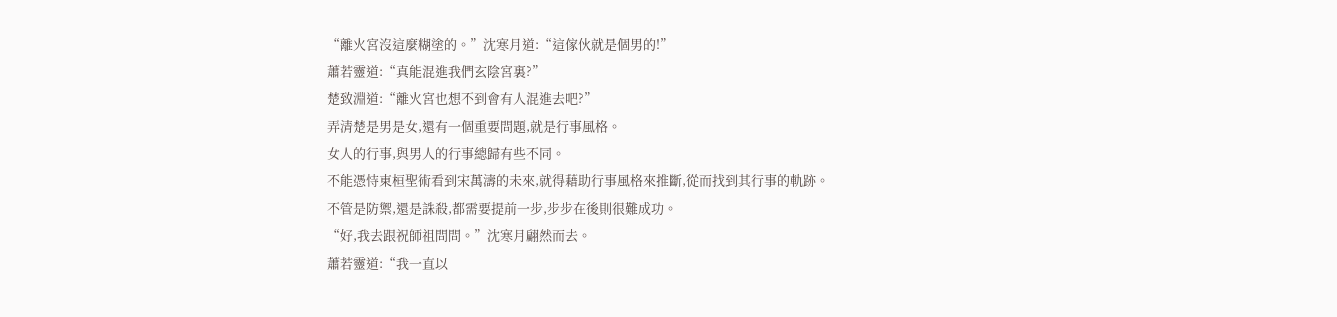“離火宮沒這麼糊塗的。”沈寒月道:“這傢伙就是個男的!”
蕭若靈道:“真能混進我們玄陰宮裏?”
楚致淵道:“離火宮也想不到會有人混進去吧?”
弄清楚是男是女,還有一個重要問題,就是行事風格。
女人的行事,與男人的行事總歸有些不同。
不能憑恃東桓聖術看到宋萬濤的未來,就得藉助行事風格來推斷,從而找到其行事的軌跡。
不管是防禦,還是誅殺,都需要提前一步,步步在後則很難成功。
“好,我去跟祝師祖問問。”沈寒月翩然而去。
蕭若靈道:“我一直以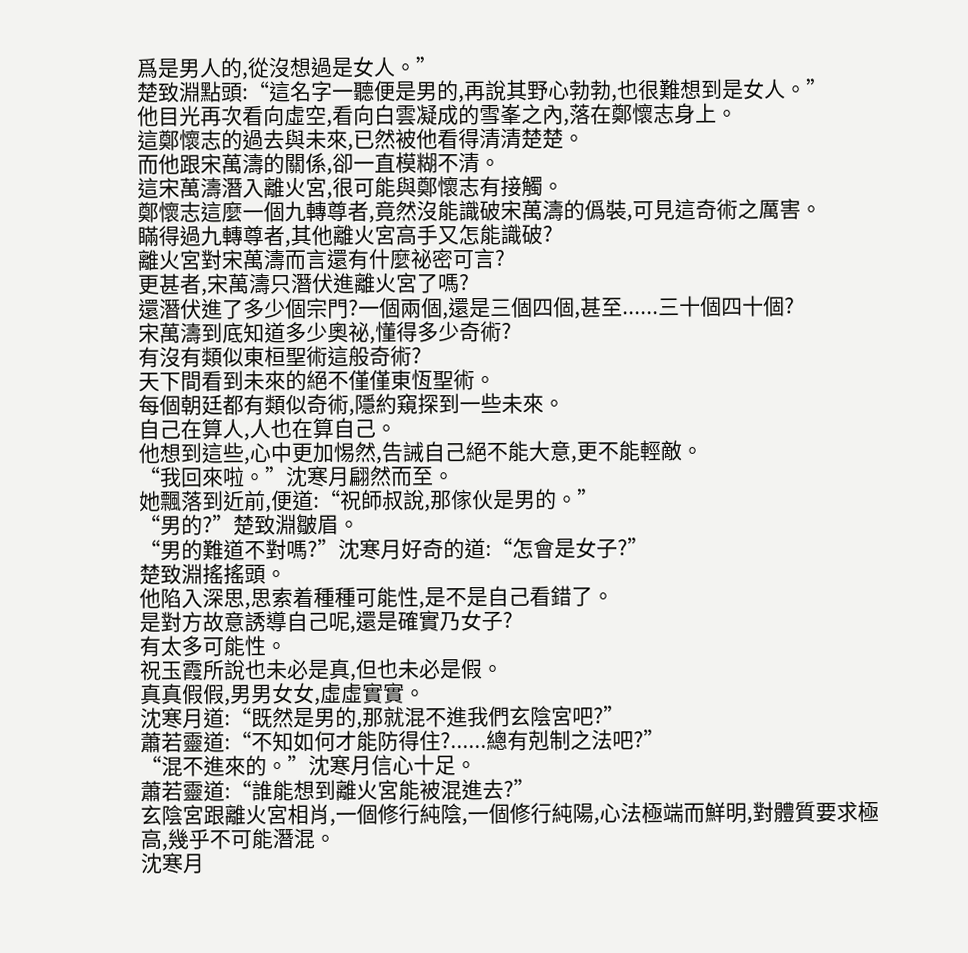爲是男人的,從沒想過是女人。”
楚致淵點頭:“這名字一聽便是男的,再說其野心勃勃,也很難想到是女人。”
他目光再次看向虛空,看向白雲凝成的雪峯之內,落在鄭懷志身上。
這鄭懷志的過去與未來,已然被他看得清清楚楚。
而他跟宋萬濤的關係,卻一直模糊不清。
這宋萬濤潛入離火宮,很可能與鄭懷志有接觸。
鄭懷志這麼一個九轉尊者,竟然沒能識破宋萬濤的僞裝,可見這奇術之厲害。
瞞得過九轉尊者,其他離火宮高手又怎能識破?
離火宮對宋萬濤而言還有什麼祕密可言?
更甚者,宋萬濤只潛伏進離火宮了嗎?
還潛伏進了多少個宗門?一個兩個,還是三個四個,甚至......三十個四十個?
宋萬濤到底知道多少奧祕,懂得多少奇術?
有沒有類似東桓聖術這般奇術?
天下間看到未來的絕不僅僅東恆聖術。
每個朝廷都有類似奇術,隱約窺探到一些未來。
自己在算人,人也在算自己。
他想到這些,心中更加惕然,告誡自己絕不能大意,更不能輕敵。
“我回來啦。”沈寒月翩然而至。
她飄落到近前,便道:“祝師叔說,那傢伙是男的。”
“男的?”楚致淵皺眉。
“男的難道不對嗎?”沈寒月好奇的道:“怎會是女子?”
楚致淵搖搖頭。
他陷入深思,思索着種種可能性,是不是自己看錯了。
是對方故意誘導自己呢,還是確實乃女子?
有太多可能性。
祝玉霞所說也未必是真,但也未必是假。
真真假假,男男女女,虛虛實實。
沈寒月道:“既然是男的,那就混不進我們玄陰宮吧?”
蕭若靈道:“不知如何才能防得住?......總有剋制之法吧?”
“混不進來的。”沈寒月信心十足。
蕭若靈道:“誰能想到離火宮能被混進去?”
玄陰宮跟離火宮相肖,一個修行純陰,一個修行純陽,心法極端而鮮明,對體質要求極高,幾乎不可能潛混。
沈寒月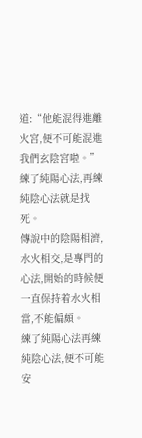道:“他能混得進離火宮,便不可能混進我們玄陰宮啦。”
練了純陽心法,再練純陰心法就是找死。
傳說中的陰陽相濟,水火相交,是專門的心法,開始的時候便一直保持着水火相當,不能偏頗。
練了純陽心法再練純陰心法,便不可能安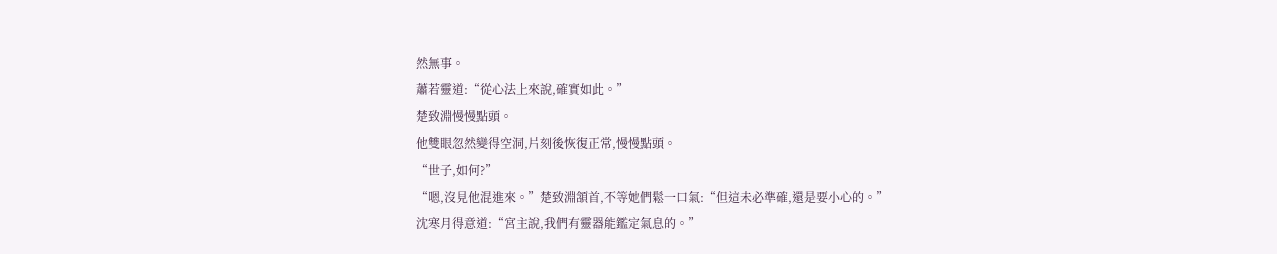然無事。
蕭若靈道:“從心法上來說,確實如此。”
楚致淵慢慢點頭。
他雙眼忽然變得空洞,片刻後恢復正常,慢慢點頭。
“世子,如何?”
“嗯,沒見他混進來。”楚致淵頷首,不等她們鬆一口氣:“但這未必準確,還是要小心的。”
沈寒月得意道:“宮主說,我們有靈器能鑑定氣息的。”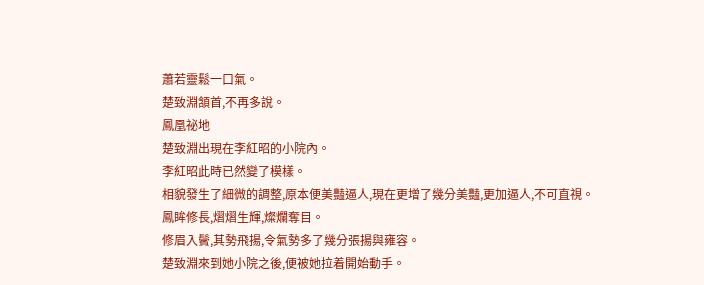蕭若靈鬆一口氣。
楚致淵頷首,不再多說。
鳳凰祕地
楚致淵出現在李紅昭的小院內。
李紅昭此時已然變了模樣。
相貌發生了細微的調整,原本便美豔逼人,現在更增了幾分美豔,更加逼人,不可直視。
鳳眸修長,熠熠生輝,燦爛奪目。
修眉入鬢,其勢飛揚,令氣勢多了幾分張揚與雍容。
楚致淵來到她小院之後,便被她拉着開始動手。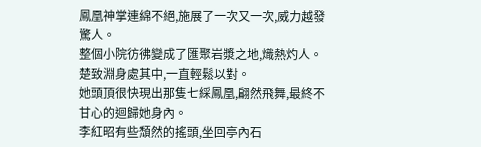鳳凰神掌連綿不絕,施展了一次又一次,威力越發驚人。
整個小院彷彿變成了匯聚岩漿之地,熾熱灼人。
楚致淵身處其中,一直輕鬆以對。
她頭頂很快現出那隻七綵鳳凰,翩然飛舞,最終不甘心的迴歸她身內。
李紅昭有些頹然的搖頭,坐回亭內石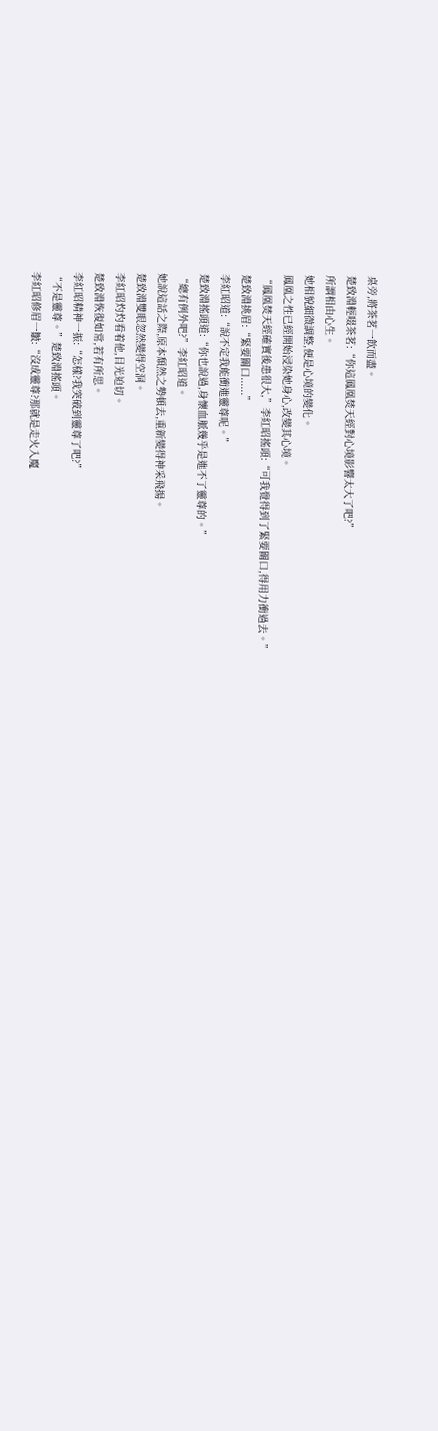桌旁,將茶茗一飲而盡。
楚致淵輕啜茶茗:“你這鳳凰焚天經對心境影響太大了吧?”
所謂相由心生。
她相貌細微調整,便是心境的變化。
鳳凰之性已經開始浸染她身心,改變其心境。
“鳳凰焚天經確實後患很大,”李紅昭搖頭:“可我覺得到了緊要關口,得用力衝過去。”
楚致淵挑眉:“緊要關口......”
李紅昭道:“說不定我能衝進靈尊呢。”
楚致淵搖頭道:“你也說過,身懷血脈幾乎是進不了靈尊的。”
“總有例外吧?”李紅昭道。
她說這話之際,原本頹然之勢頓去,重新變得神采飛揚。
楚致淵雙眼忽然變得空洞。
李紅昭灼灼看着他,目光迫切。
楚致淵恢復如常,若有所思。
李紅昭精神一振:“怎樣?我突破到靈尊了吧?”
“不是靈尊。”楚致淵搖頭。
李紅昭修眉一皺:“沒成靈尊?那就是走火入魔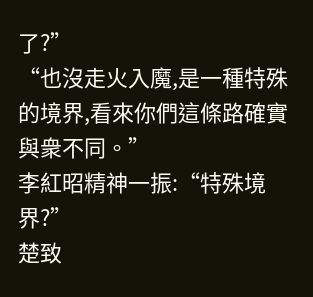了?”
“也沒走火入魔,是一種特殊的境界,看來你們這條路確實與衆不同。”
李紅昭精神一振:“特殊境界?”
楚致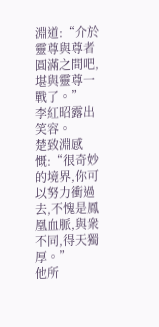淵道:“介於靈尊與尊者圓滿之間吧,堪與靈尊一戰了。”
李紅昭露出笑容。
楚致淵感慨:“很奇妙的境界,你可以努力衝過去,不愧是鳳凰血脈,與衆不同,得天獨厚。”
他所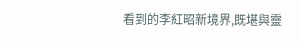看到的李紅昭新境界,既堪與靈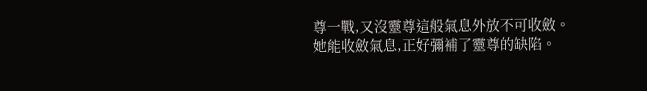尊一戰,又沒靈尊這般氣息外放不可收斂。
她能收斂氣息,正好彌補了靈尊的缺陷。